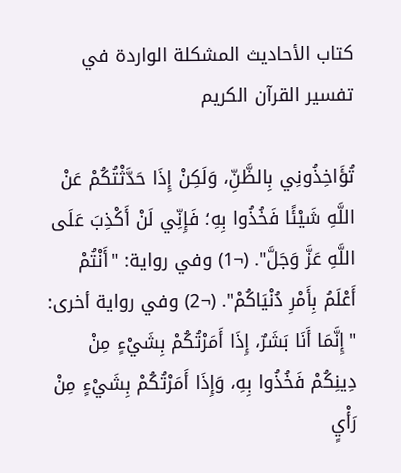كتاب الأحاديث المشكلة الواردة في تفسير القرآن الكريم

تُؤَاخِذُونِي بِالظَّنِّ، وَلَكِنْ إِذَا حَدَّثْتُكُمْ عَنْ اللَّهِ شَيْئًا فَخُذُوا بِهِ؛ فَإِنِّي لَنْ أَكْذِبَ عَلَى اللَّهِ عَزَّ وَجَلَّ". (¬1) وفي رواية: "أَنْتُمْ أَعْلَمُ بِأَمْرِ دُنْيَاكُمْ". (¬2) وفي رواية أخرى: "إِنَّمَا أَنَا بَشَرٌ، إِذَا أَمَرْتُكُمْ بِشَيْءٍ مِنْ دِينِكُمْ فَخُذُوا بِهِ، وَإِذَا أَمَرْتُكُمْ بِشَيْءٍ مِنْ رَأْيٍ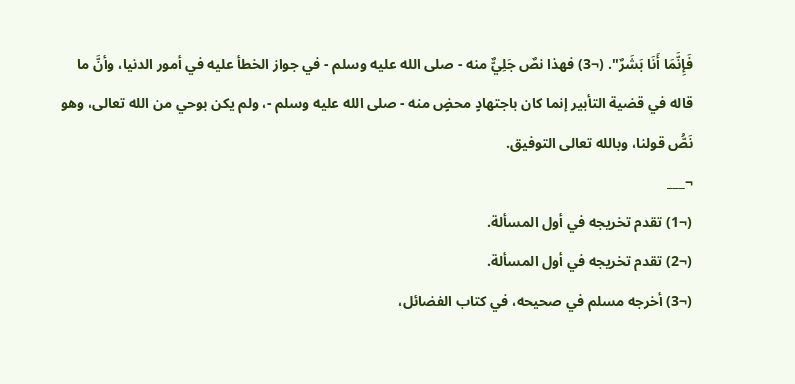فَإِنَّمَا أَنَا بَشَرٌ". (¬3) فهذا نصٌ جَلِيٌّ منه - صلى الله عليه وسلم - في جواز الخطأ عليه في أمور الدنيا، وأنَّ ما قاله في قضية التأبير إنما كان باجتهادٍ محضٍ منه - صلى الله عليه وسلم -، ولم يكن بوحي من الله تعالى، وهو نَصُّ قولنا، وبالله تعالى التوفيق.
¬___
(¬1) تقدم تخريجه في أول المسألة.
(¬2) تقدم تخريجه في أول المسألة.
(¬3) أخرجه مسلم في صحيحه، في كتاب الفضائل،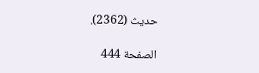حديث (2362).

الصفحة 444